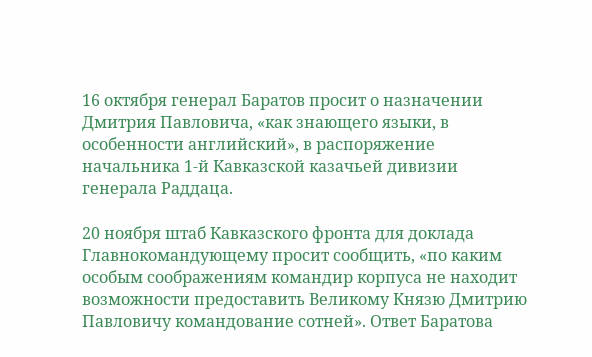16 октября генерал Баратов просит о назначении Дмитрия Павловича, «как знающего языки, в особенности английский», в распоряжение начальника 1-й Кавказской казачьей дивизии генерала Раддаца.

20 ноября штаб Кавказского фронта для доклада Главнокомандующему просит сообщить, «по каким особым соображениям командир корпуса не находит возможности предоставить Великому Князю Дмитрию Павловичу командование сотней». Ответ Баратова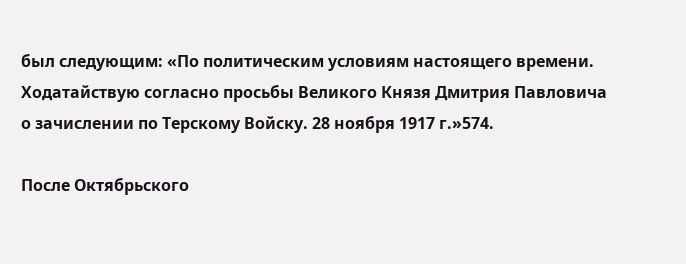был следующим: «По политическим условиям настоящего времени. Ходатайствую согласно просьбы Великого Князя Дмитрия Павловича о зачислении по Терскому Войску. 28 ноября 1917 г.»574.

После Октябрьского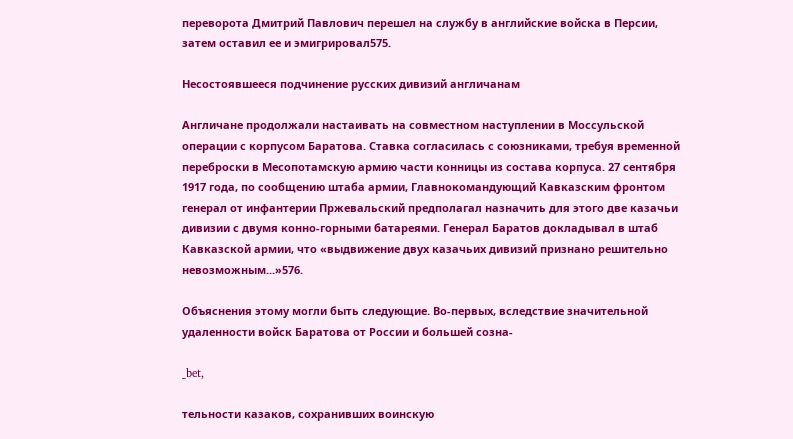переворота Дмитрий Павлович перешел на службу в английские войска в Персии, затем оставил ее и эмигрировал575.

Несостоявшееся подчинение русских дивизий англичанам

Англичане продолжали настаивать на совместном наступлении в Моссульской операции с корпусом Баратова. Ставка согласилась с союзниками, требуя временной переброски в Месопотамскую армию части конницы из состава корпуса. 27 сентября 1917 года, по сообщению штаба армии, Главнокомандующий Кавказским фронтом генерал от инфантерии Пржевальский предполагал назначить для этого две казачьи дивизии с двумя конно-горными батареями. Генерал Баратов докладывал в штаб Кавказской армии, что «выдвижение двух казачьих дивизий признано решительно невозможным...»576.

Объяснения этому могли быть следующие. Во-первых, вследствие значительной удаленности войск Баратова от России и большей созна-

_bet,

тельности казаков, сохранивших воинскую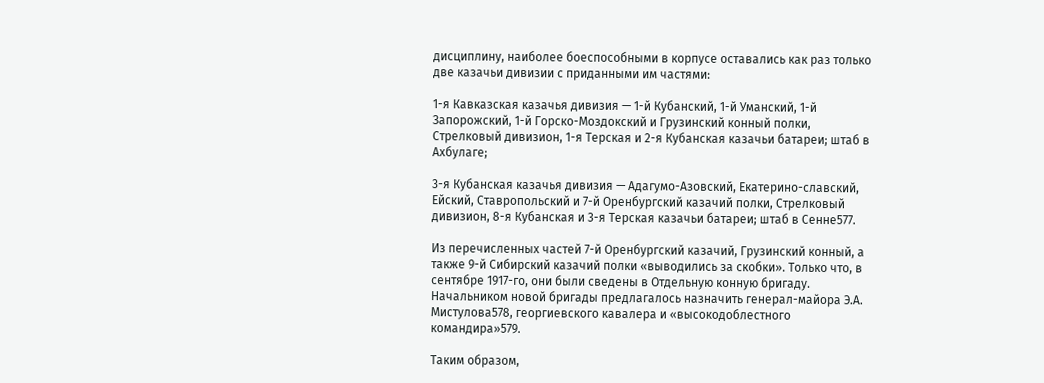дисциплину, наиболее боеспособными в корпусе оставались как раз только две казачьи дивизии с приданными им частями:

1-я Кавказская казачья дивизия — 1-й Кубанский, 1-й Уманский, 1-й Запорожский, 1-й Горско-Моздокский и Грузинский конный полки, Стрелковый дивизион, 1-я Терская и 2-я Кубанская казачьи батареи; штаб в Ахбулаге;

3-я Кубанская казачья дивизия — Адагумо-Азовский, Екатерино-славский, Ейский, Ставропольский и 7-й Оренбургский казачий полки, Стрелковый дивизион, 8-я Кубанская и 3-я Терская казачьи батареи; штаб в Сенне577.

Из перечисленных частей 7-й Оренбургский казачий, Грузинский конный, а также 9-й Сибирский казачий полки «выводились за скобки». Только что, в сентябре 1917-го, они были сведены в Отдельную конную бригаду. Начальником новой бригады предлагалось назначить генерал-майора Э.А. Мистулова578, георгиевского кавалера и «высокодоблестного командира»579.

Таким образом,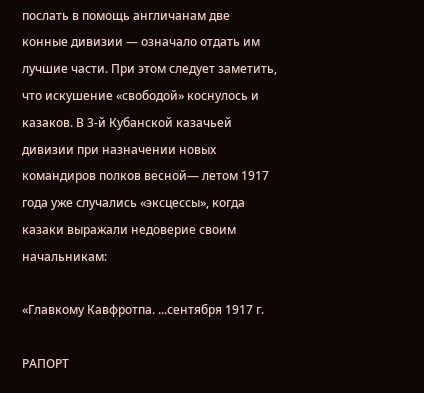послать в помощь англичанам две конные дивизии — означало отдать им лучшие части. При этом следует заметить, что искушение «свободой» коснулось и казаков. В 3-й Кубанской казачьей дивизии при назначении новых командиров полков весной— летом 1917 года уже случались «эксцессы», когда казаки выражали недоверие своим начальникам:

«Главкому Кавфротпа. ...сентября 1917 г.

РАПОРТ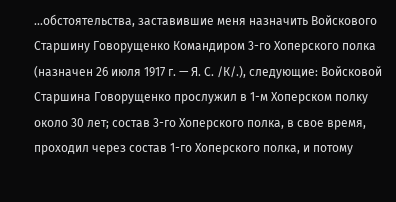...обстоятельства, заставившие меня назначить Войскового Старшину Говорущенко Командиром 3-го Хоперского полка (назначен 26 июля 1917 г. — Я. С. /К/.), следующие: Войсковой Старшина Говорущенко прослужил в 1-м Хоперском полку около 30 лет; состав 3-го Хоперского полка, в свое время, проходил через состав 1-го Хоперского полка, и потому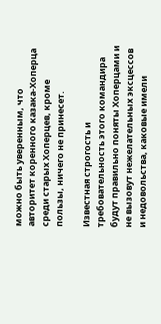можно быть уверенным, что авторитет коренного казака-Хоперца среди старых Хоперцев, кроме пользы, ничего не принесет.

Известная строгость и требовательность этого командира будут правильно поняты Хоперцами и не вызовут нежелательных эксцессов и недовольства, каковые имели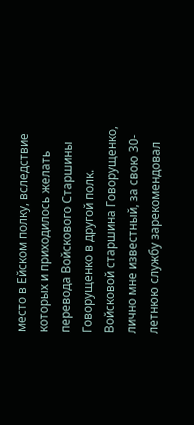место в Ейском полку, вследствие которых и приходилось желать перевода Войскового Старшины Говорущенко в другой полк. Войсковой старшина Говорущенко, лично мне известный, за свою 30-летнюю службу зарекомендовал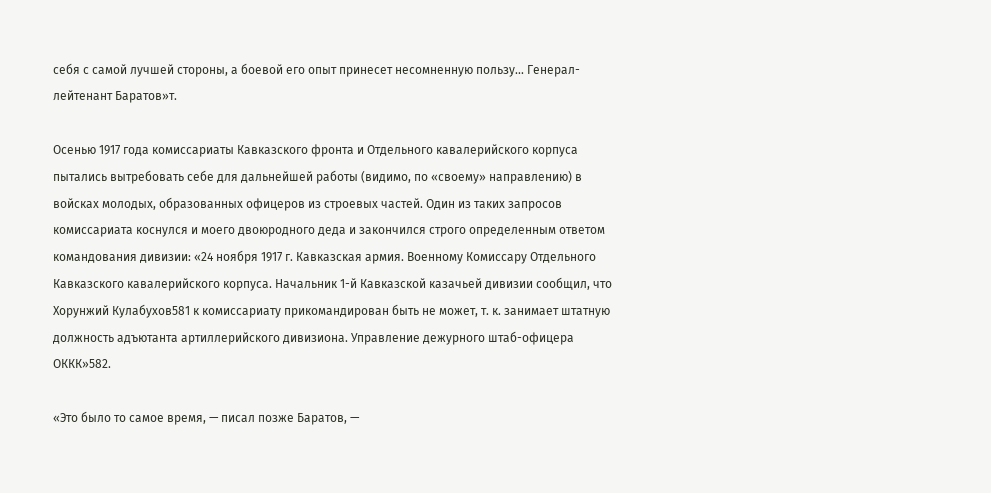себя с самой лучшей стороны, а боевой его опыт принесет несомненную пользу... Генерал-лейтенант Баратов»т.

Осенью 1917 года комиссариаты Кавказского фронта и Отдельного кавалерийского корпуса пытались вытребовать себе для дальнейшей работы (видимо, по «своему» направлению) в войсках молодых, образованных офицеров из строевых частей. Один из таких запросов комиссариата коснулся и моего двоюродного деда и закончился строго определенным ответом командования дивизии: «24 ноября 1917 г. Кавказская армия. Военному Комиссару Отдельного Кавказского кавалерийского корпуса. Начальник 1-й Кавказской казачьей дивизии сообщил, что Хорунжий Кулабухов581 к комиссариату прикомандирован быть не может, т. к. занимает штатную должность адъютанта артиллерийского дивизиона. Управление дежурного штаб-офицера ОККК»582.

«Это было то самое время, — писал позже Баратов, —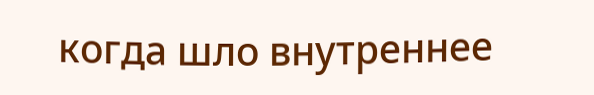когда шло внутреннее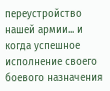переустройство нашей армии... и когда успешное исполнение своего боевого назначения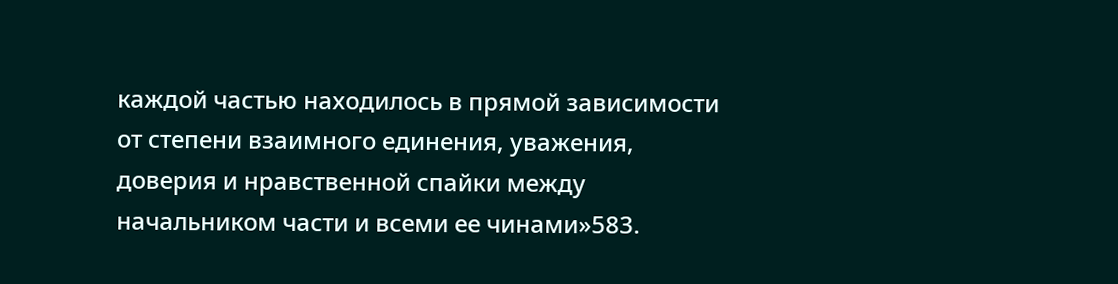каждой частью находилось в прямой зависимости от степени взаимного единения, уважения, доверия и нравственной спайки между начальником части и всеми ее чинами»583.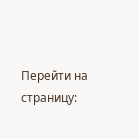Перейти на страницу: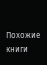Похожие книги